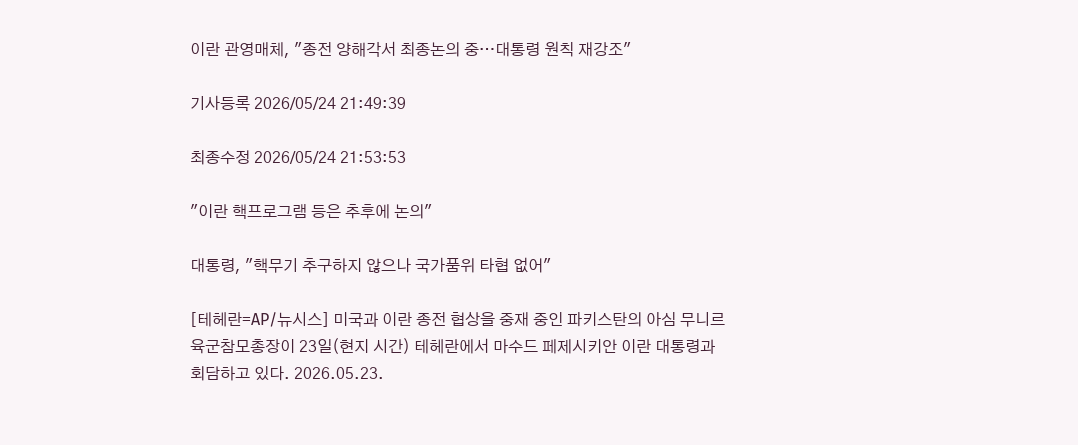이란 관영매체, "종전 양해각서 최종논의 중…대통령 원칙 재강조"

기사등록 2026/05/24 21:49:39

최종수정 2026/05/24 21:53:53

"이란 핵프로그램 등은 추후에 논의"

대통령, "핵무기 추구하지 않으나 국가품위 타협 없어"

[테헤란=AP/뉴시스] 미국과 이란 종전 협상을 중재 중인 파키스탄의 아심 무니르 육군참모총장이 23일(현지 시간) 테헤란에서 마수드 페제시키안 이란 대통령과 회담하고 있다. 2026.05.23.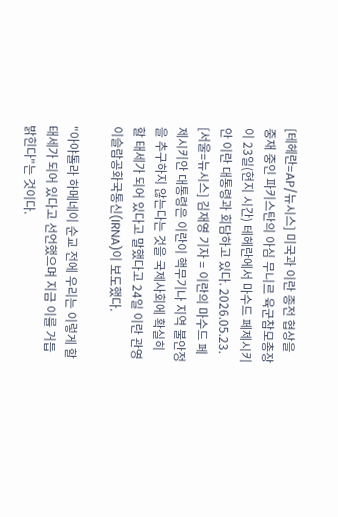[테헤란=AP/뉴시스] 미국과 이란 종전 협상을 중재 중인 파키스탄의 아심 무니르 육군참모총장이 23일(현지 시간) 테헤란에서 마수드 페제시키안 이란 대통령과 회담하고 있다. 2026.05.23.
[서울=뉴시스] 김재영 기자 = 이란의 마수드 페제시키안 대통령은 이란이 핵무기나 지역 불안정을 추구하지 않는다는 것을 국제사회에 확실히 할 태세가 되어 있다고 말했다고 24일 이란 관영 이슬람공화국통신(IRNA)이 보도했다.

"아야톨라 하메네이 순교 전에 우리는 이렇게 할 태세가 되어 있다고 선언했으며 지금 이를 거듭 밝힌다"는 것이다.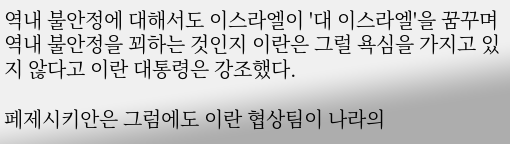역내 불안정에 대해서도 이스라엘이 '대 이스라엘'을 꿈꾸며 역내 불안정을 꾀하는 것인지 이란은 그럴 욕심을 가지고 있지 않다고 이란 대통령은 강조했다.

페제시키안은 그럼에도 이란 협상팀이 나라의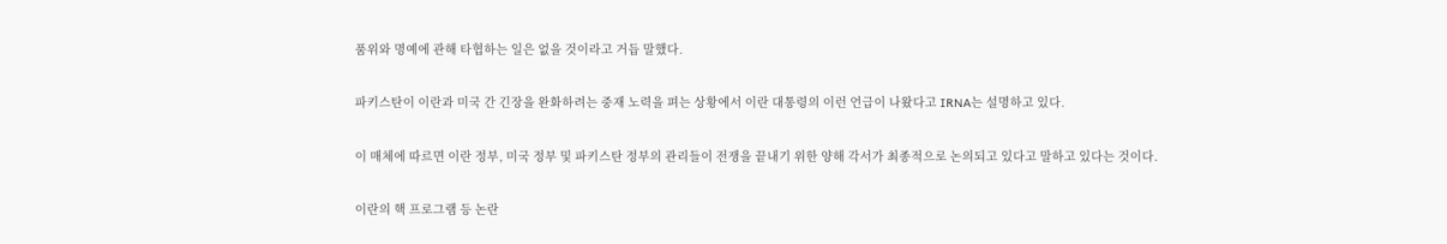품위와 명예에 관해 타협하는 일은 없을 것이라고 거듭 말했다.

파키스탄이 이란과 미국 간 긴장을 완화하려는 중재 노력을 펴는 상황에서 이란 대통령의 이런 언급이 나왔다고 IRNA는 설명하고 있다.

이 매체에 따르면 이란 정부, 미국 정부 및 파키스탄 정부의 관리들이 전쟁을 끝내기 위한 양해 각서가 최종적으로 논의되고 있다고 말하고 있다는 것이다.

이란의 핵 프로그램 등 논란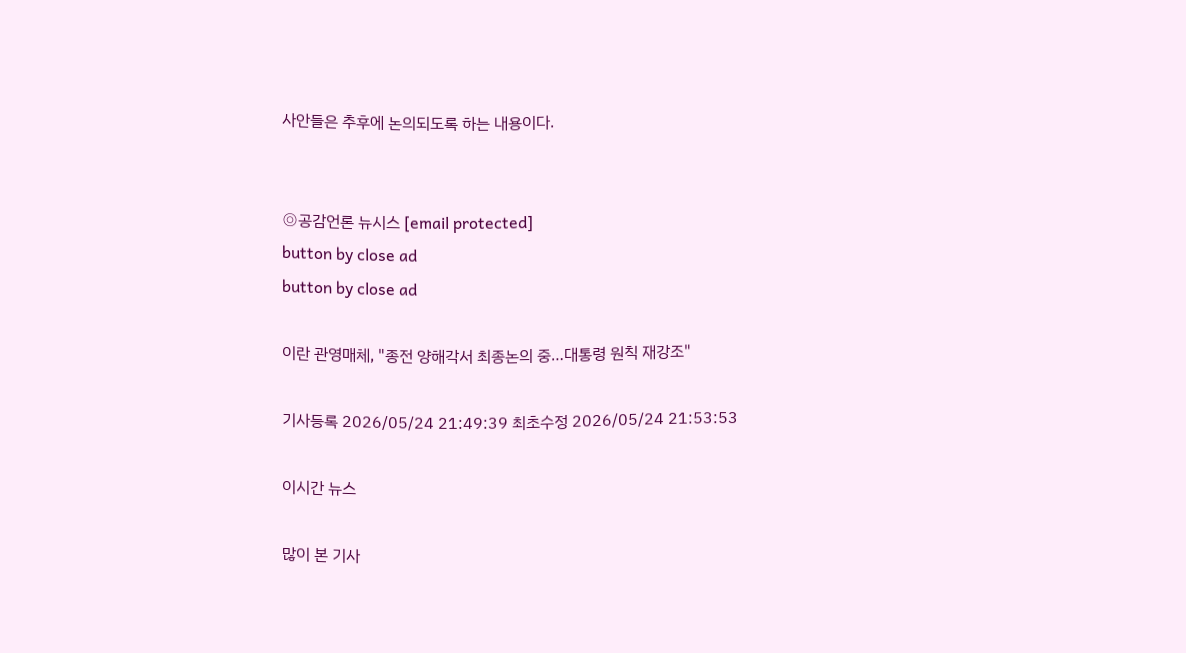사안들은 추후에 논의되도록 하는 내용이다.


◎공감언론 뉴시스 [email protected]
button by close ad
button by close ad

이란 관영매체, "종전 양해각서 최종논의 중…대통령 원칙 재강조"

기사등록 2026/05/24 21:49:39 최초수정 2026/05/24 21:53:53

이시간 뉴스

많이 본 기사